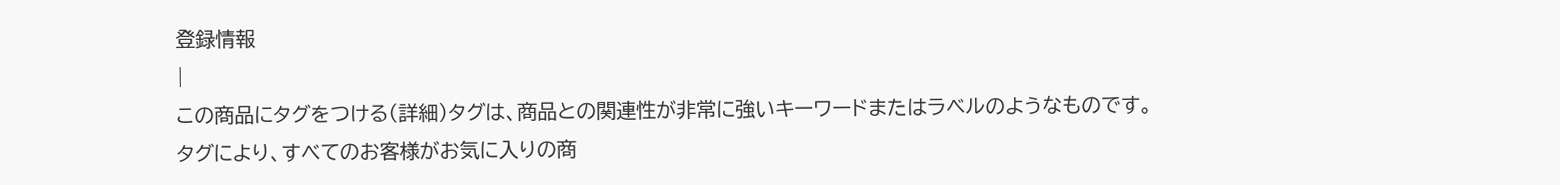登録情報
|
この商品にタグをつける(詳細)タグは、商品との関連性が非常に強いキーワードまたはラベルのようなものです。
タグにより、すべてのお客様がお気に入りの商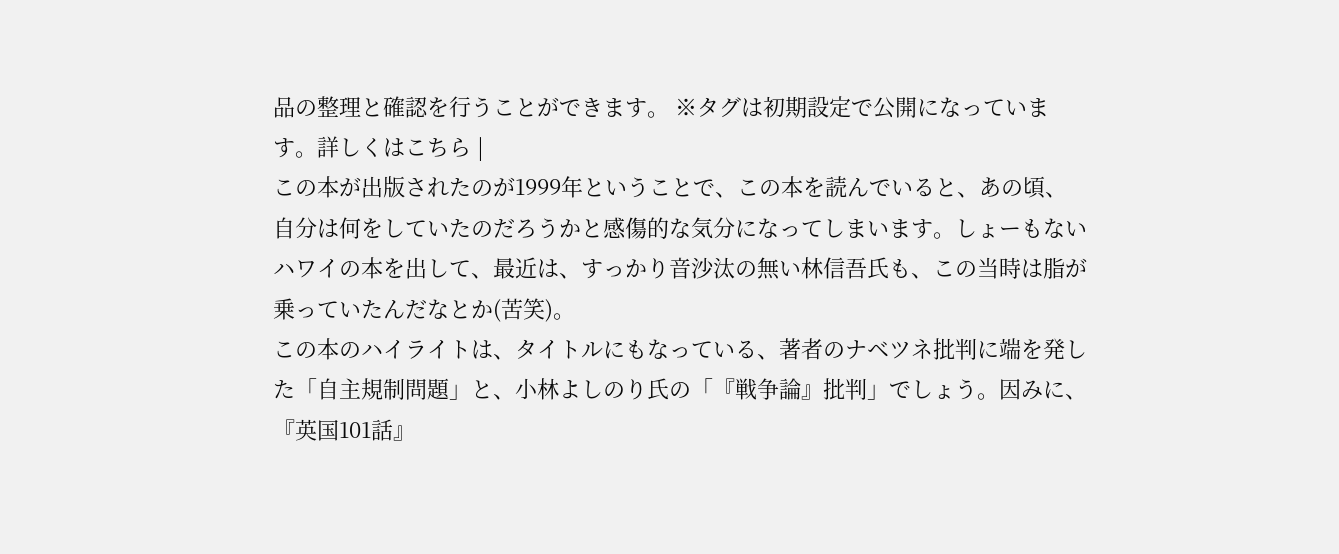品の整理と確認を行うことができます。 ※タグは初期設定で公開になっています。詳しくはこちら |
この本が出版されたのが1999年ということで、この本を読んでいると、あの頃、自分は何をしていたのだろうかと感傷的な気分になってしまいます。しょーもないハワイの本を出して、最近は、すっかり音沙汰の無い林信吾氏も、この当時は脂が乗っていたんだなとか(苦笑)。
この本のハイライトは、タイトルにもなっている、著者のナベツネ批判に端を発した「自主規制問題」と、小林よしのり氏の「『戦争論』批判」でしょう。因みに、『英国101話』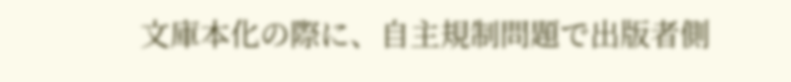文庫本化の際に、自主規制問題で出版者側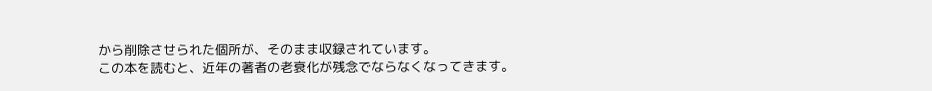から削除させられた個所が、そのまま収録されています。
この本を読むと、近年の著者の老衰化が残念でならなくなってきます。